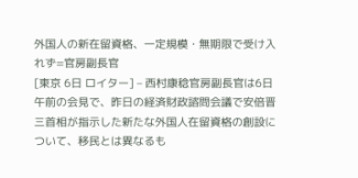外国人の新在留資格、一定規模・無期限で受け入れず=官房副長官
[東京 6日 ロイター] – 西村康稔官房副長官は6日午前の会見で、昨日の経済財政諮問会議で安倍晋三首相が指示した新たな外国人在留資格の創設について、移民とは異なるも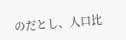のだとし、人口比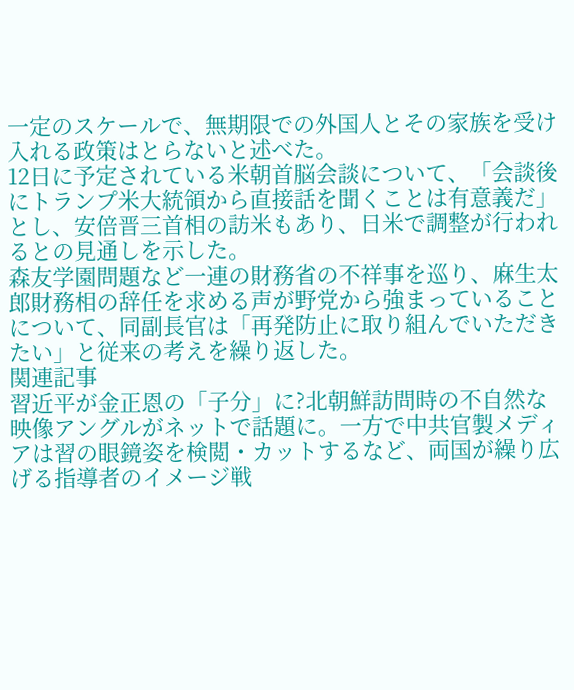一定のスケールで、無期限での外国人とその家族を受け入れる政策はとらないと述べた。
12日に予定されている米朝首脳会談について、「会談後にトランプ米大統領から直接話を聞くことは有意義だ」とし、安倍晋三首相の訪米もあり、日米で調整が行われるとの見通しを示した。
森友学園問題など一連の財務省の不祥事を巡り、麻生太郎財務相の辞任を求める声が野党から強まっていることについて、同副長官は「再発防止に取り組んでいただきたい」と従来の考えを繰り返した。
関連記事
習近平が金正恩の「子分」に?北朝鮮訪問時の不自然な映像アングルがネットで話題に。一方で中共官製メディアは習の眼鏡姿を検閲・カットするなど、両国が繰り広げる指導者のイメージ戦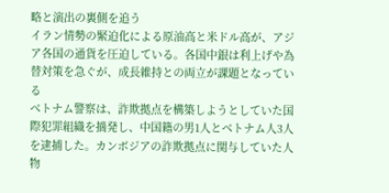略と演出の裏側を追う
イラン情勢の緊迫化による原油高と米ドル高が、アジア各国の通貨を圧迫している。各国中銀は利上げや為替対策を急ぐが、成長維持との両立が課題となっている
ベトナム警察は、詐欺拠点を構築しようとしていた国際犯罪組織を摘発し、中国籍の男1人とベトナム人3人を逮捕した。カンボジアの詐欺拠点に関与していた人物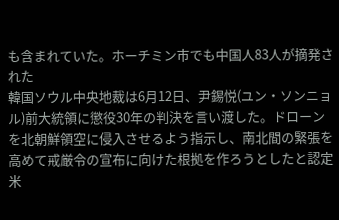も含まれていた。ホーチミン市でも中国人83人が摘発された
韓国ソウル中央地裁は6月12日、尹錫悦(ユン・ソンニョル)前大統領に懲役30年の判決を言い渡した。ドローンを北朝鮮領空に侵入させるよう指示し、南北間の緊張を高めて戒厳令の宣布に向けた根拠を作ろうとしたと認定
米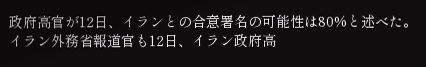政府高官が12日、イランとの合意署名の可能性は80%と述べた。イラン外務省報道官も12日、イラン政府高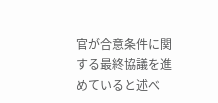官が合意条件に関する最終協議を進めていると述べ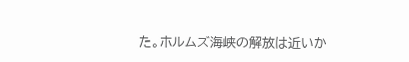た。ホルムズ海峡の解放は近いか